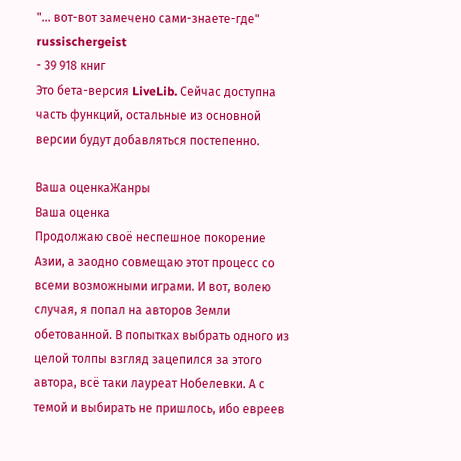"... вот-вот замечено сами-знаете-где"
russischergeist
- 39 918 книг
Это бета-версия LiveLib. Сейчас доступна часть функций, остальные из основной версии будут добавляться постепенно.

Ваша оценкаЖанры
Ваша оценка
Продолжаю своё неспешное покорение Азии, а заодно совмещаю этот процесс со всеми возможными играми. И вот, волею случая, я попал на авторов Земли обетованной. В попытках выбрать одного из целой толпы взгляд зацепился за этого автора, всё таки лауреат Нобелевки. А с темой и выбирать не пришлось, ибо евреев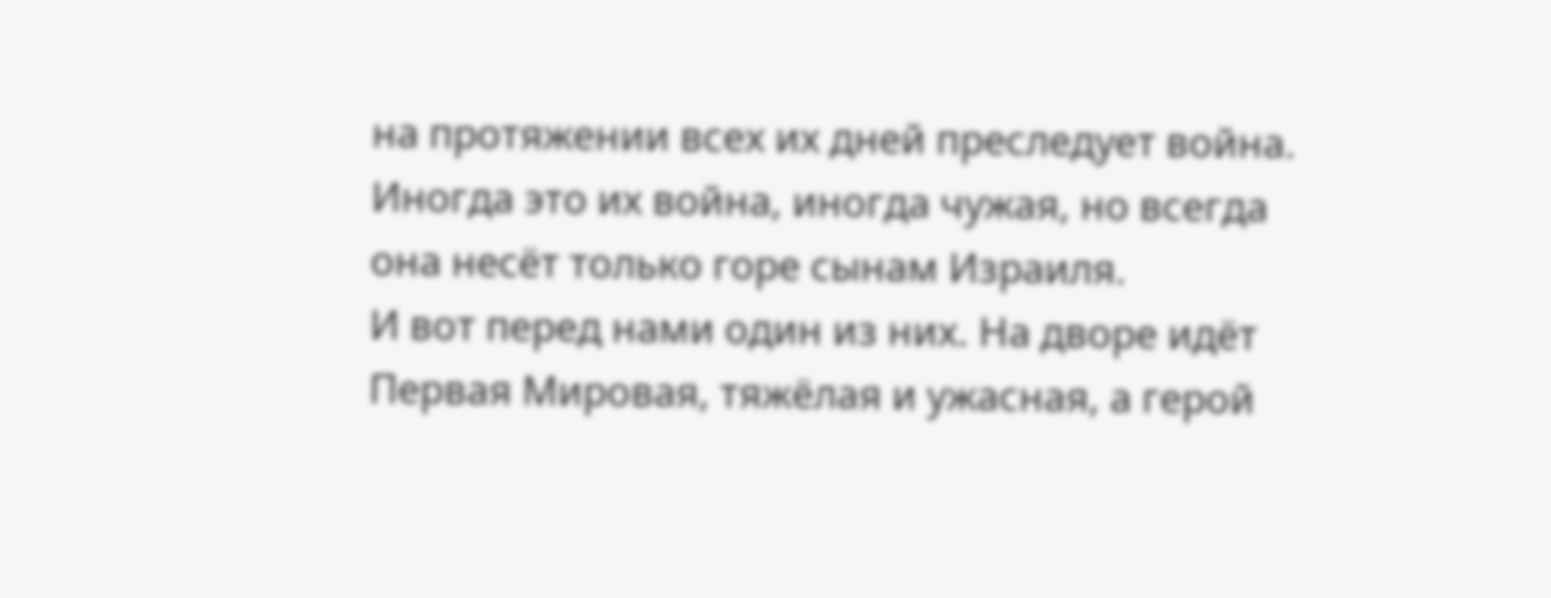на протяжении всех их дней преследует война. Иногда это их война, иногда чужая, но всегда она несёт только горе сынам Израиля.
И вот перед нами один из них. На дворе идёт Первая Мировая, тяжёлая и ужасная, а герой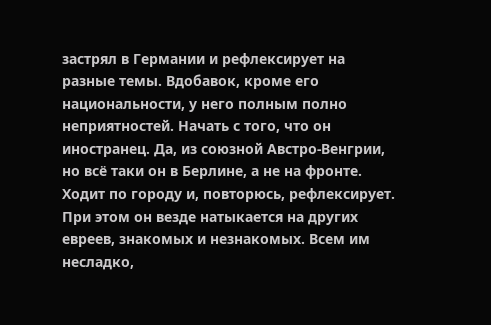застрял в Германии и рефлексирует на разные темы. Вдобавок, кроме его национальности, у него полным полно неприятностей. Начать с того, что он иностранец. Да, из союзной Австро-Венгрии, но всё таки он в Берлине, а не на фронте. Ходит по городу и, повторюсь, рефлексирует. При этом он везде натыкается на других евреев, знакомых и незнакомых. Всем им несладко,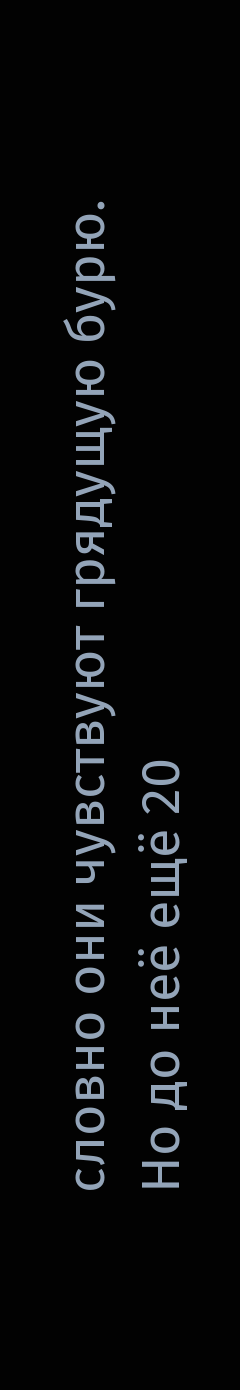словно они чувствуют грядущую бурю. Но до неё ещё 20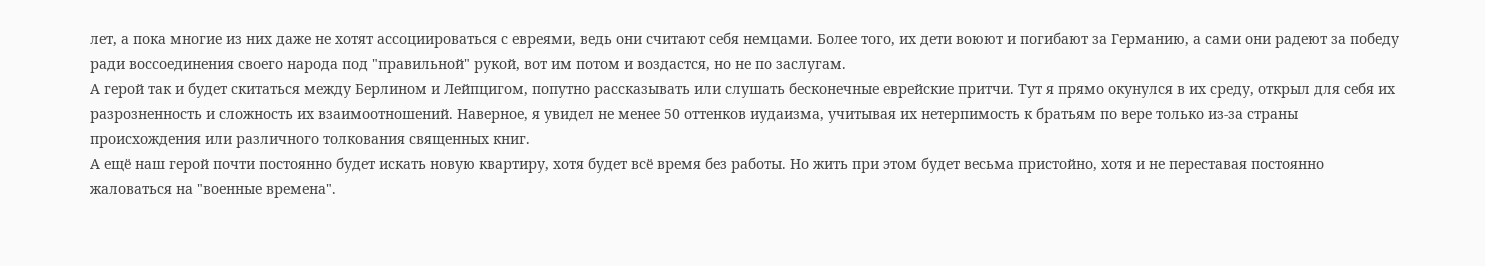лет, а пока многие из них даже не хотят ассоциироваться с евреями, ведь они считают себя немцами. Более того, их дети воюют и погибают за Германию, а сами они радеют за победу ради воссоединения своего народа под "правильной" рукой, вот им потом и воздастся, но не по заслугам.
А герой так и будет скитаться между Берлином и Лейпцигом, попутно рассказывать или слушать бесконечные еврейские притчи. Тут я прямо окунулся в их среду, открыл для себя их разрозненность и сложность их взаимоотношений. Наверное, я увидел не менее 50 оттенков иудаизма, учитывая их нетерпимость к братьям по вере только из-за страны происхождения или различного толкования священных книг.
А ещё наш герой почти постоянно будет искать новую квартиру, хотя будет всё время без работы. Но жить при этом будет весьма пристойно, хотя и не переставая постоянно жаловаться на "военные времена".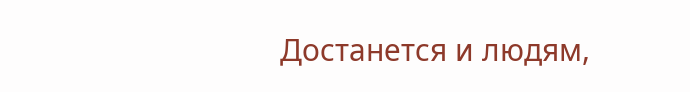Достанется и людям,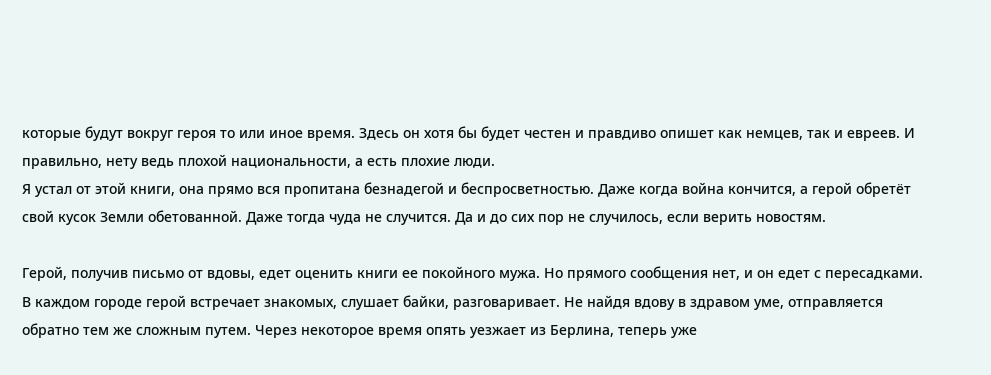которые будут вокруг героя то или иное время. Здесь он хотя бы будет честен и правдиво опишет как немцев, так и евреев. И правильно, нету ведь плохой национальности, а есть плохие люди.
Я устал от этой книги, она прямо вся пропитана безнадегой и беспросветностью. Даже когда война кончится, а герой обретёт свой кусок Земли обетованной. Даже тогда чуда не случится. Да и до сих пор не случилось, если верить новостям.

Герой, получив письмо от вдовы, едет оценить книги ее покойного мужа. Но прямого сообщения нет, и он едет с пересадками. В каждом городе герой встречает знакомых, слушает байки, разговаривает. Не найдя вдову в здравом уме, отправляется обратно тем же сложным путем. Через некоторое время опять уезжает из Берлина, теперь уже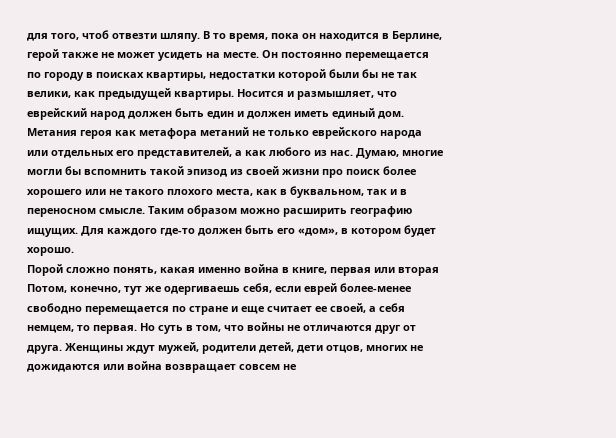для того, чтоб отвезти шляпу. В то время, пока он находится в Берлине, герой также не может усидеть на месте. Он постоянно перемещается по городу в поисках квартиры, недостатки которой были бы не так велики, как предыдущей квартиры. Носится и размышляет, что еврейский народ должен быть един и должен иметь единый дом. Метания героя как метафора метаний не только еврейского народа или отдельных его представителей, а как любого из нас. Думаю, многие могли бы вспомнить такой эпизод из своей жизни про поиск более хорошего или не такого плохого места, как в буквальном, так и в переносном смысле. Таким образом можно расширить географию ищущих. Для каждого где-то должен быть его «дом», в котором будет хорошо.
Порой сложно понять, какая именно война в книге, первая или вторая
Потом, конечно, тут же одергиваешь себя, если еврей более-менее свободно перемещается по стране и еще считает ее своей, а себя немцем, то первая. Но суть в том, что войны не отличаются друг от друга. Женщины ждут мужей, родители детей, дети отцов, многих не дожидаются или война возвращает совсем не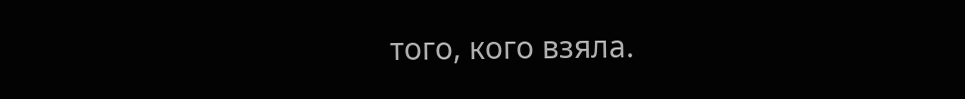того, кого взяла.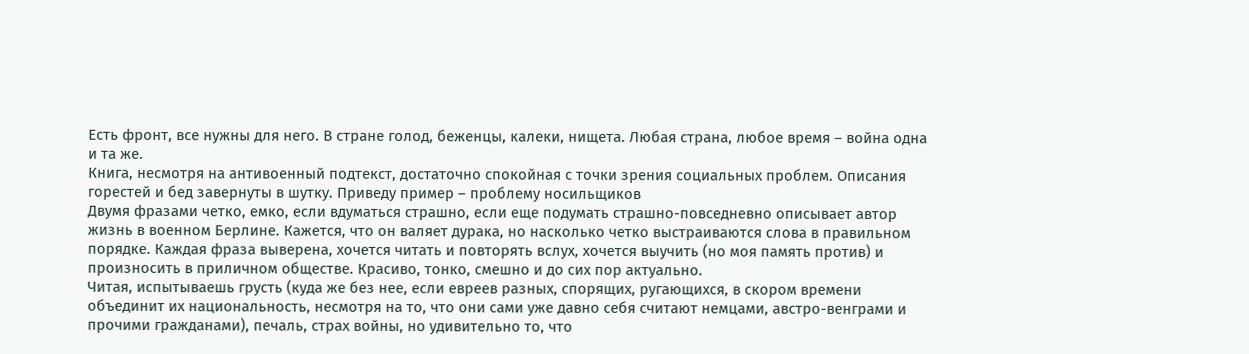Есть фронт, все нужны для него. В стране голод, беженцы, калеки, нищета. Любая страна, любое время – война одна и та же.
Книга, несмотря на антивоенный подтекст, достаточно спокойная с точки зрения социальных проблем. Описания горестей и бед завернуты в шутку. Приведу пример – проблему носильщиков
Двумя фразами четко, емко, если вдуматься страшно, если еще подумать страшно-повседневно описывает автор жизнь в военном Берлине. Кажется, что он валяет дурака, но насколько четко выстраиваются слова в правильном порядке. Каждая фраза выверена, хочется читать и повторять вслух, хочется выучить (но моя память против) и произносить в приличном обществе. Красиво, тонко, смешно и до сих пор актуально.
Читая, испытываешь грусть (куда же без нее, если евреев разных, спорящих, ругающихся, в скором времени объединит их национальность, несмотря на то, что они сами уже давно себя считают немцами, австро-венграми и прочими гражданами), печаль, страх войны, но удивительно то, что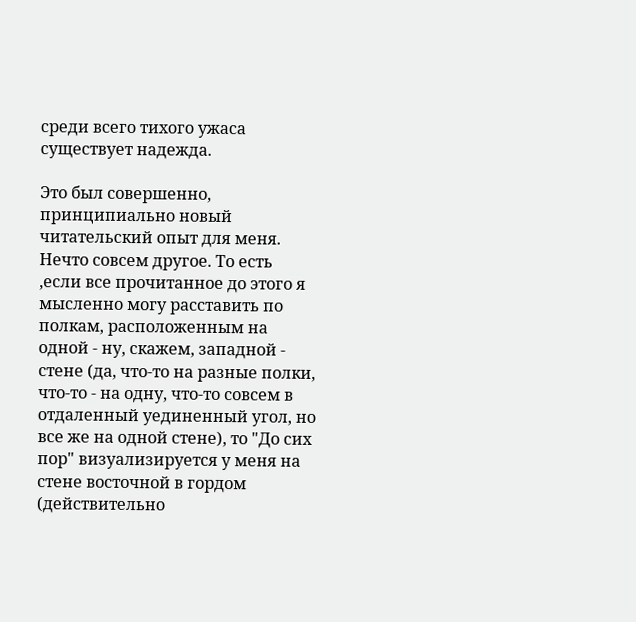среди всего тихого ужаса существует надежда.

Это был совершенно, принципиально новый читательский опыт для меня. Нечто совсем другое. То есть ,если все прочитанное до этого я мысленно могу расставить по полкам, расположенным на одной - ну, скажем, западной - стене (да, что-то на разные полки, что-то - на одну, что-то совсем в отдаленный уединенный угол, но все же на одной стене), то "До сих пор" визуализируется у меня на стене восточной в гордом (действительно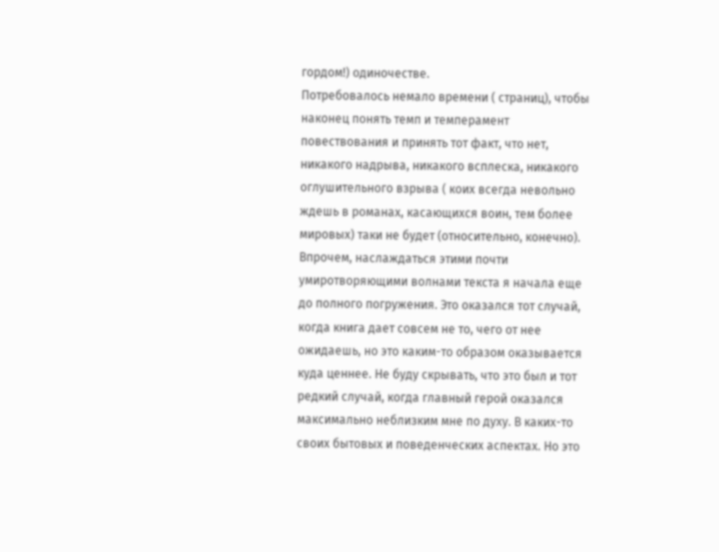гордом!) одиночестве.
Потребовалось немало времени ( страниц), чтобы наконец понять темп и темперамент повествования и принять тот факт, что нет, никакого надрыва, никакого всплеска, никакого оглушительного взрыва ( коих всегда невольно ждешь в романах, касающихся воин, тем более мировых) таки не будет (относительно, конечно). Впрочем, наслаждаться этими почти умиротворяющими волнами текста я начала еще до полного погружения. Это оказался тот случай, когда книга дает совсем не то, чего от нее ожидаешь, но это каким-то образом оказывается куда ценнее. Не буду скрывать, что это был и тот редкий случай, когда главный герой оказался максимально неблизким мне по духу. В каких-то своих бытовых и поведенческих аспектах. Но это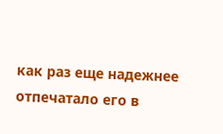как раз еще надежнее отпечатало его в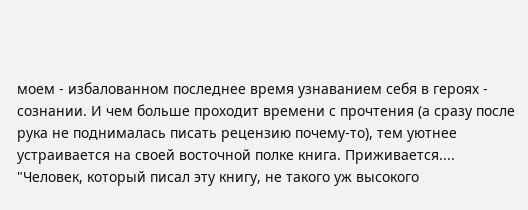моем - избалованном последнее время узнаванием себя в героях - сознании. И чем больше проходит времени с прочтения (а сразу после рука не поднималась писать рецензию почему-то), тем уютнее устраивается на своей восточной полке книга. Приживается....
"Человек, который писал эту книгу, не такого уж высокого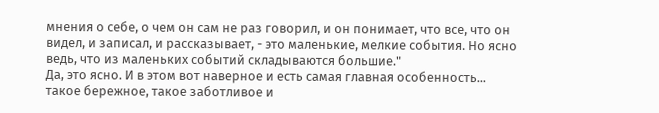мнения о себе, о чем он сам не раз говорил, и он понимает, что все, что он видел, и записал, и рассказывает, - это маленькие, мелкие события. Но ясно ведь, что из маленьких событий складываются большие."
Да, это ясно. И в этом вот наверное и есть самая главная особенность... такое бережное, такое заботливое и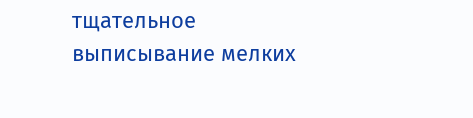тщательное выписывание мелких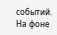событий. На фоне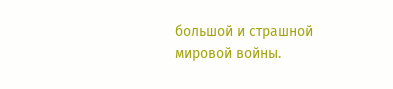большой и страшной мировой войны.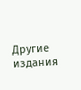Другие издания